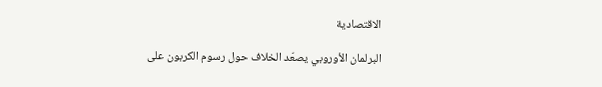الاقتصادية

البرلمان الأوروبي يصعّد الخلاف حول رسوم الكربون على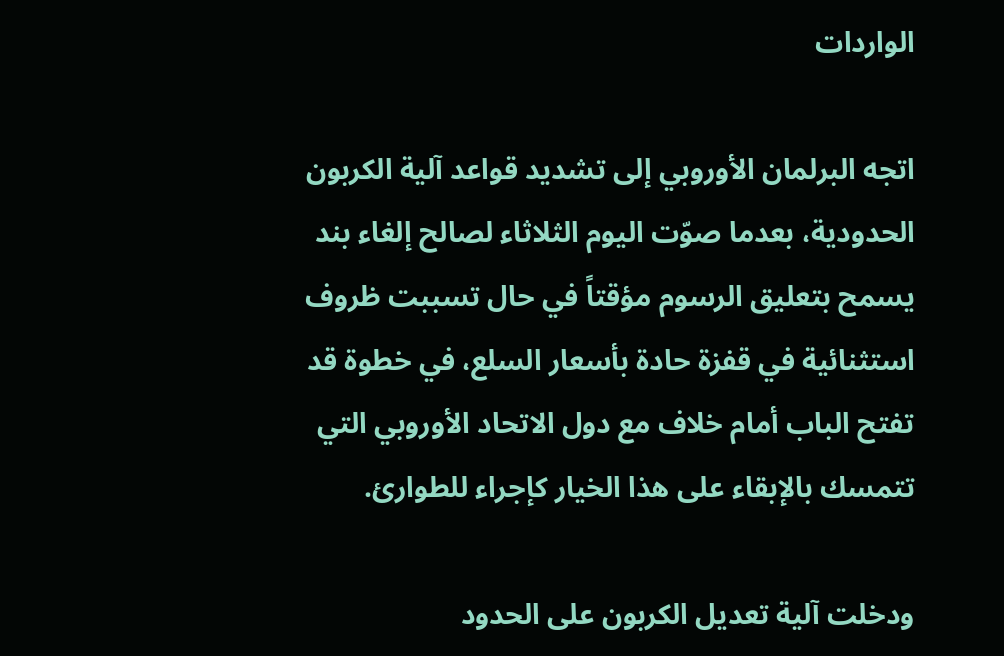الواردات

اتجه البرلمان الأوروبي إلى تشديد قواعد آلية الكربون الحدودية، بعدما صوّت اليوم الثلاثاء لصالح إلغاء بند يسمح بتعليق الرسوم مؤقتاً في حال تسببت ظروف استثنائية في قفزة حادة بأسعار السلع، في خطوة قد تفتح الباب أمام خلاف مع دول الاتحاد الأوروبي التي تتمسك بالإبقاء على هذا الخيار كإجراء للطوارئ.

ودخلت آلية تعديل الكربون على الحدود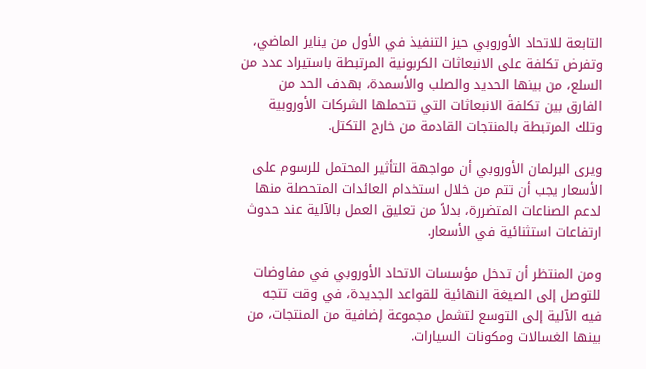التابعة للاتحاد الأوروبي حيز التنفيذ في الأول من يناير الماضي، وتفرض تكلفة على الانبعاثات الكربونية المرتبطة باستيراد عدد من السلع، من بينها الحديد والصلب والأسمدة، بهدف الحد من الفارق بين تكلفة الانبعاثات التي تتحملها الشركات الأوروبية وتلك المرتبطة بالمنتجات القادمة من خارج التكتل.

ويرى البرلمان الأوروبي أن مواجهة التأثير المحتمل للرسوم على الأسعار يجب أن تتم من خلال استخدام العائدات المتحصلة منها لدعم الصناعات المتضررة، بدلاً من تعليق العمل بالآلية عند حدوث ارتفاعات استثنائية في الأسعار.

ومن المنتظر أن تدخل مؤسسات الاتحاد الأوروبي في مفاوضات للتوصل إلى الصيغة النهائية للقواعد الجديدة، في وقت تتجه فيه الآلية إلى التوسع لتشمل مجموعة إضافية من المنتجات، من بينها الغسالات ومكونات السيارات.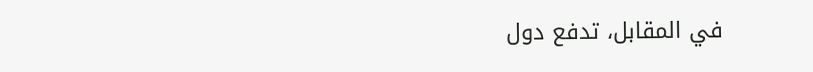في المقابل، تدفع دول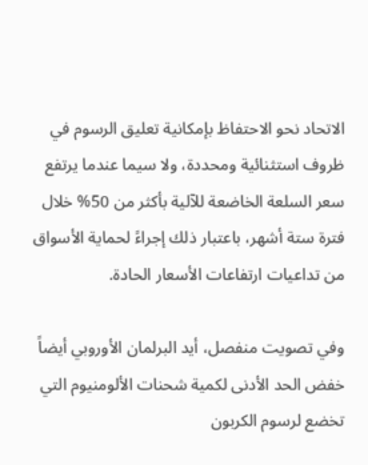الاتحاد نحو الاحتفاظ بإمكانية تعليق الرسوم في ظروف استثنائية ومحددة، ولا سيما عندما يرتفع سعر السلعة الخاضعة للآلية بأكثر من 50% خلال فترة ستة أشهر، باعتبار ذلك إجراءً لحماية الأسواق من تداعيات ارتفاعات الأسعار الحادة.

وفي تصويت منفصل، أيد البرلمان الأوروبي أيضاً خفض الحد الأدنى لكمية شحنات الألومنيوم التي تخضع لرسوم الكربون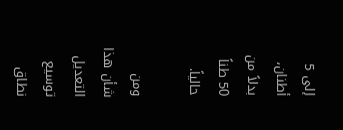إلى 5 أطنان، بدلاً من 50 طناً حالياً.

ومن شأن هذا التعديل توسيع نطاق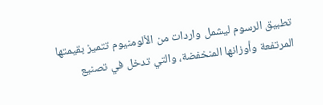تطبيق الرسوم ليشمل واردات من الألومنيوم تتميز بقيمتها المرتفعة وأوزانها المنخفضة، والتي تدخل في تصنيع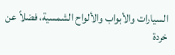السيارات والأبواب والألواح الشمسية، فضلاً عن خردة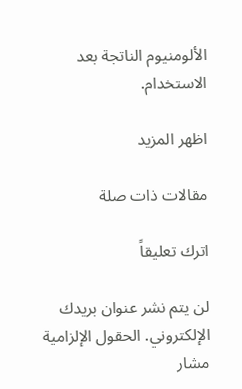الألومنيوم الناتجة بعد الاستخدام.

اظهر المزيد

مقالات ذات صلة

اترك تعليقاً

لن يتم نشر عنوان بريدك الإلكتروني. الحقول الإلزامية مشار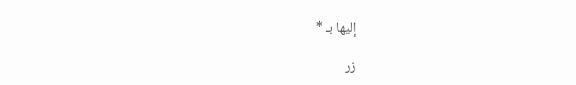إليها بـ *

زر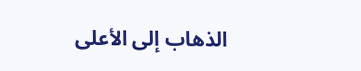الذهاب إلى الأعلى